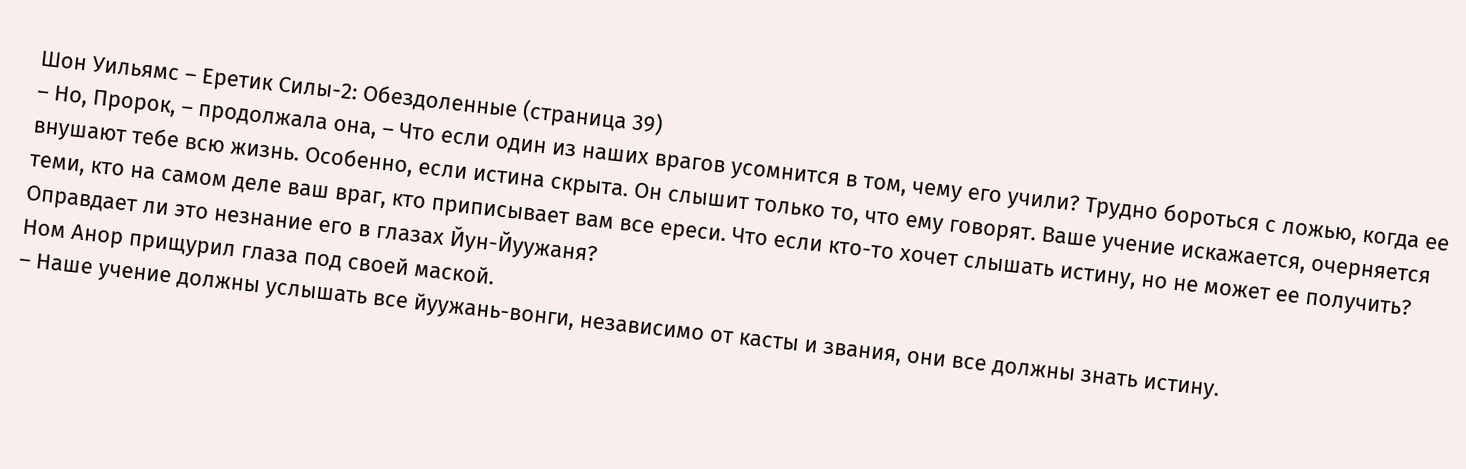Шон Уильямс – Еретик Силы-2: Обездоленные (страница 39)
– Но, Пророк, – продолжала она, – Что если один из наших врагов усомнится в том, чему его учили? Трудно бороться с ложью, когда ее внушают тебе всю жизнь. Особенно, если истина скрыта. Он слышит только то, что ему говорят. Ваше учение искажается, очерняется теми, кто на самом деле ваш враг, кто приписывает вам все ереси. Что если кто-то хочет слышать истину, но не может ее получить? Оправдает ли это незнание его в глазах Йун-Йуужаня?
Ном Анор прищурил глаза под своей маской.
– Наше учение должны услышать все йуужань-вонги, независимо от касты и звания, они все должны знать истину.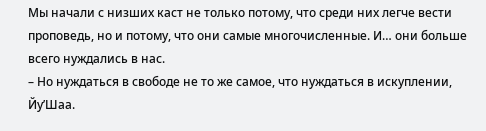Мы начали с низших каст не только потому, что среди них легче вести проповедь, но и потому, что они самые многочисленные. И… они больше всего нуждались в нас.
– Но нуждаться в свободе не то же самое, что нуждаться в искуплении, Йу’Шаа.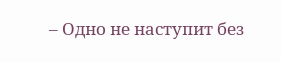– Одно не наступит без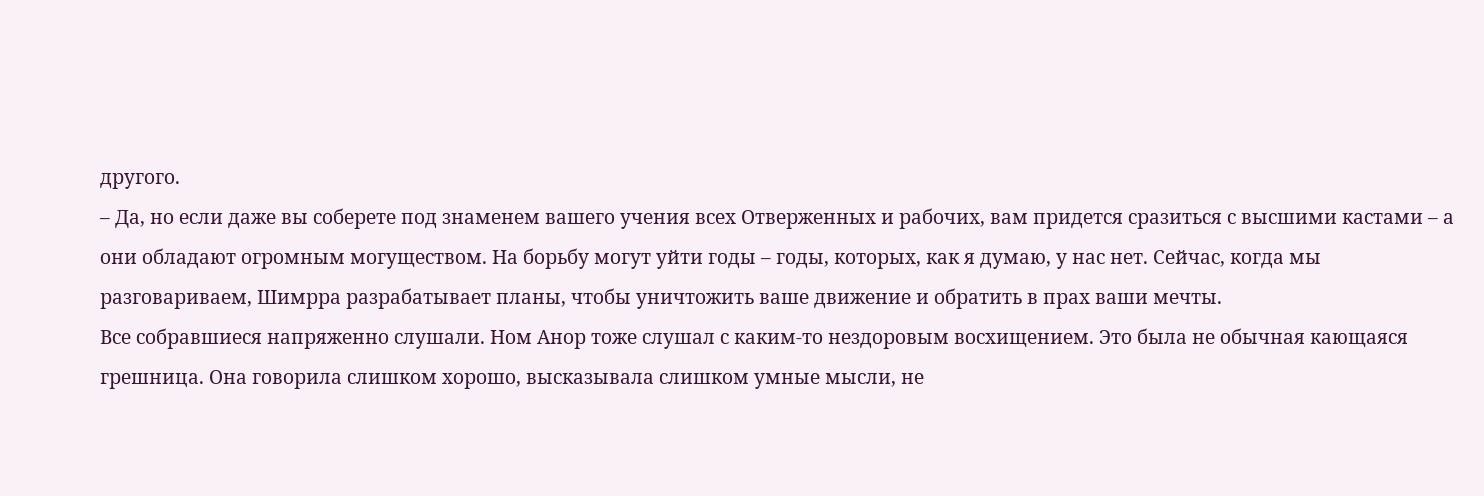другого.
– Да, но если даже вы соберете под знаменем вашего учения всех Отверженных и рабочих, вам придется сразиться с высшими кастами – а они обладают огромным могуществом. На борьбу могут уйти годы – годы, которых, как я думаю, у нас нет. Сейчас, когда мы разговариваем, Шимрра разрабатывает планы, чтобы уничтожить ваше движение и обратить в прах ваши мечты.
Все собравшиеся напряженно слушали. Ном Анор тоже слушал с каким-то нездоровым восхищением. Это была не обычная кающаяся грешница. Она говорила слишком хорошо, высказывала слишком умные мысли, не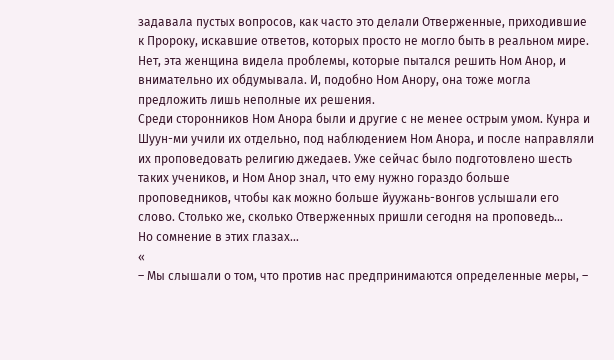задавала пустых вопросов, как часто это делали Отверженные, приходившие к Пророку, искавшие ответов, которых просто не могло быть в реальном мире. Нет, эта женщина видела проблемы, которые пытался решить Ном Анор, и внимательно их обдумывала. И, подобно Ном Анору, она тоже могла предложить лишь неполные их решения.
Среди сторонников Ном Анора были и другие с не менее острым умом. Кунра и Шуун-ми учили их отдельно, под наблюдением Ном Анора, и после направляли их проповедовать религию джедаев. Уже сейчас было подготовлено шесть таких учеников, и Ном Анор знал, что ему нужно гораздо больше проповедников, чтобы как можно больше йуужань-вонгов услышали его слово. Столько же, сколько Отверженных пришли сегодня на проповедь…
Но сомнение в этих глазах…
«
– Мы слышали о том, что против нас предпринимаются определенные меры, –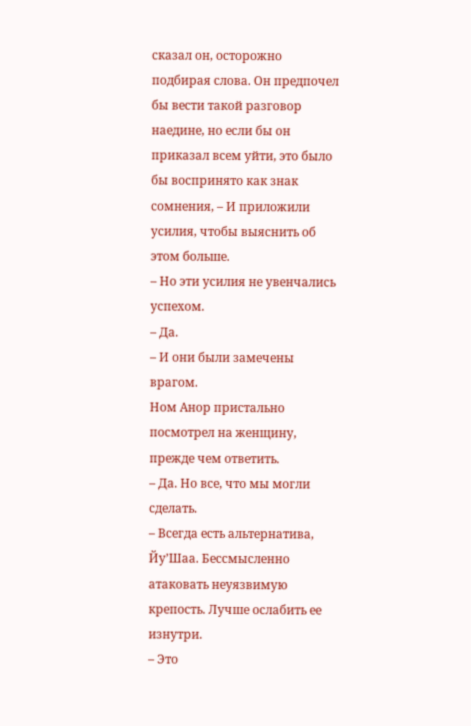сказал он, осторожно подбирая слова. Он предпочел бы вести такой разговор наедине, но если бы он приказал всем уйти, это было бы воспринято как знак сомнения, – И приложили усилия, чтобы выяснить об этом больше.
– Но эти усилия не увенчались успехом.
– Да.
– И они были замечены врагом.
Ном Анор пристально посмотрел на женщину, прежде чем ответить.
– Да. Но все, что мы могли сделать.
– Всегда есть альтернатива, Йу’Шаа. Бессмысленно атаковать неуязвимую крепость. Лучше ослабить ее изнутри.
– Это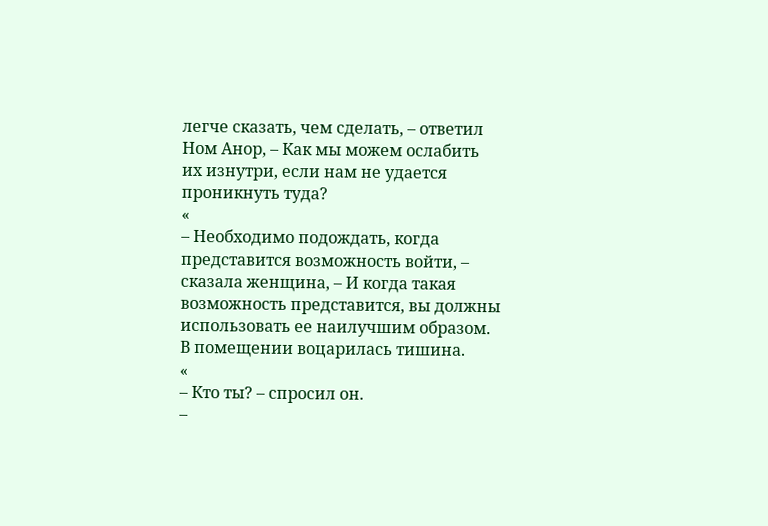легче сказать, чем сделать, – ответил Ном Анор, – Как мы можем ослабить их изнутри, если нам не удается проникнуть туда?
«
– Необходимо подождать, когда представится возможность войти, – сказала женщина, – И когда такая возможность представится, вы должны использовать ее наилучшим образом.
В помещении воцарилась тишина.
«
– Кто ты? – спросил он.
–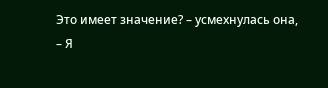Это имеет значение? – усмехнулась она, – Я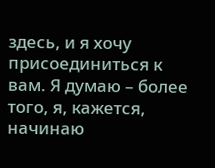здесь, и я хочу присоединиться к вам. Я думаю – более того, я, кажется, начинаю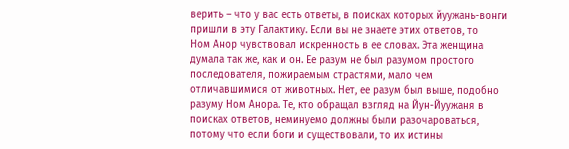верить – что у вас есть ответы, в поисках которых йуужань-вонги пришли в эту Галактику. Если вы не знаете этих ответов, то
Ном Анор чувствовал искренность в ее словах. Эта женщина думала так же, как и он. Ее разум не был разумом простого последователя, пожираемым страстями, мало чем отличавшимися от животных. Нет, ее разум был выше, подобно разуму Ном Анора. Те, кто обращал взгляд на Йун-Йуужаня в поисках ответов, неминуемо должны были разочароваться, потому что если боги и существовали, то их истины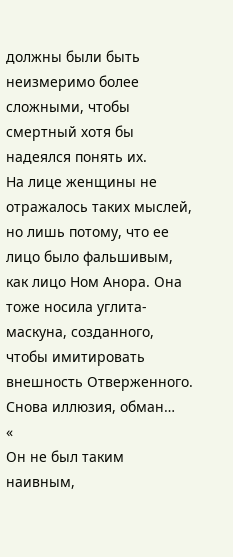должны были быть неизмеримо более сложными, чтобы смертный хотя бы надеялся понять их.
На лице женщины не отражалось таких мыслей, но лишь потому, что ее лицо было фальшивым, как лицо Ном Анора. Она тоже носила углита-маскуна, созданного, чтобы имитировать внешность Отверженного. Снова иллюзия, обман…
«
Он не был таким наивным,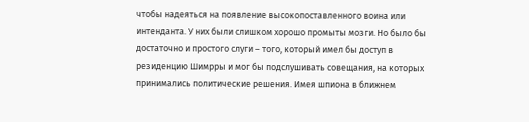чтобы надеяться на появление высокопоставленного воина или интенданта. У них были слишком хорошо промыты мозги. Но было бы достаточно и простого слуги – того, который имел бы доступ в резиденцию Шимрры и мог бы подслушивать совещания, на которых принимались политические решения. Имея шпиона в ближнем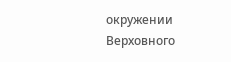окружении Верховного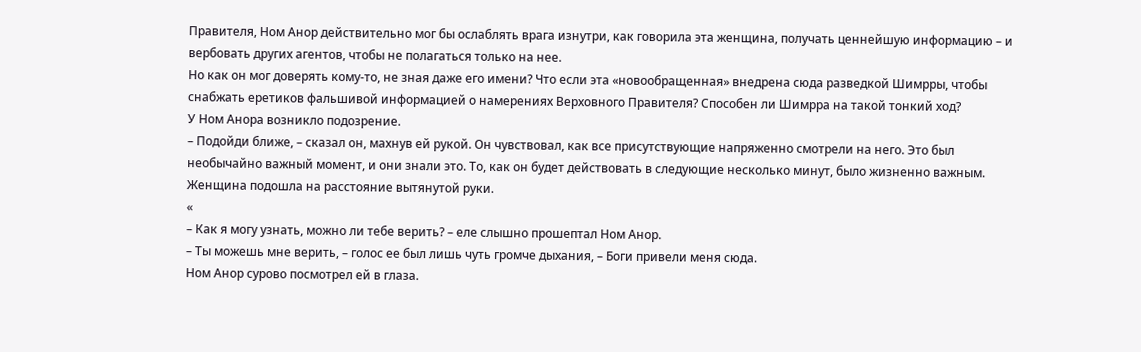Правителя, Ном Анор действительно мог бы ослаблять врага изнутри, как говорила эта женщина, получать ценнейшую информацию – и вербовать других агентов, чтобы не полагаться только на нее.
Но как он мог доверять кому-то, не зная даже его имени? Что если эта «новообращенная» внедрена сюда разведкой Шимрры, чтобы снабжать еретиков фальшивой информацией о намерениях Верховного Правителя? Способен ли Шимрра на такой тонкий ход?
У Ном Анора возникло подозрение.
– Подойди ближе, – сказал он, махнув ей рукой. Он чувствовал, как все присутствующие напряженно смотрели на него. Это был необычайно важный момент, и они знали это. То, как он будет действовать в следующие несколько минут, было жизненно важным.
Женщина подошла на расстояние вытянутой руки.
«
– Как я могу узнать, можно ли тебе верить? – еле слышно прошептал Ном Анор.
– Ты можешь мне верить, – голос ее был лишь чуть громче дыхания, – Боги привели меня сюда.
Ном Анор сурово посмотрел ей в глаза.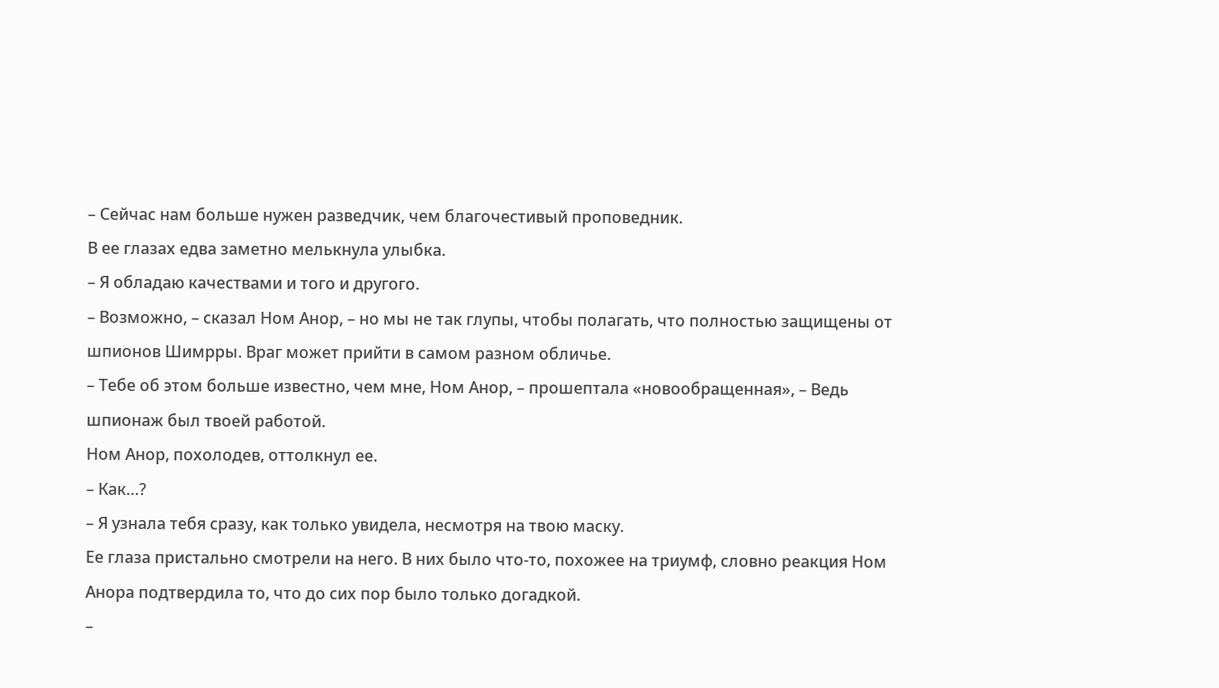– Сейчас нам больше нужен разведчик, чем благочестивый проповедник.
В ее глазах едва заметно мелькнула улыбка.
– Я обладаю качествами и того и другого.
– Возможно, – сказал Ном Анор, – но мы не так глупы, чтобы полагать, что полностью защищены от шпионов Шимрры. Враг может прийти в самом разном обличье.
– Тебе об этом больше известно, чем мне, Ном Анор, – прошептала «новообращенная», – Ведь шпионаж был твоей работой.
Ном Анор, похолодев, оттолкнул ее.
– Как…?
– Я узнала тебя сразу, как только увидела, несмотря на твою маску.
Ее глаза пристально смотрели на него. В них было что-то, похожее на триумф, словно реакция Ном Анора подтвердила то, что до сих пор было только догадкой.
–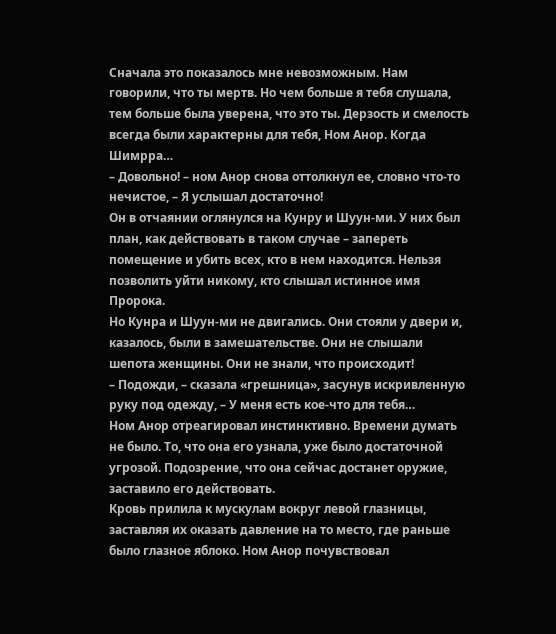Сначала это показалось мне невозможным. Нам говорили, что ты мертв. Но чем больше я тебя слушала, тем больше была уверена, что это ты. Дерзость и смелость всегда были характерны для тебя, Ном Анор. Когда Шимрра…
– Довольно! – ном Анор снова оттолкнул ее, словно что-то нечистое, – Я услышал достаточно!
Он в отчаянии оглянулся на Кунру и Шуун-ми. У них был план, как действовать в таком случае – запереть помещение и убить всех, кто в нем находится. Нельзя позволить уйти никому, кто слышал истинное имя Пророка.
Но Кунра и Шуун-ми не двигались. Они стояли у двери и, казалось, были в замешательстве. Они не слышали шепота женщины. Они не знали, что происходит!
– Подожди, – сказала «грешница», засунув искривленную руку под одежду, – У меня есть кое-что для тебя…
Ном Анор отреагировал инстинктивно. Времени думать не было. То, что она его узнала, уже было достаточной угрозой. Подозрение, что она сейчас достанет оружие, заставило его действовать.
Кровь прилила к мускулам вокруг левой глазницы, заставляя их оказать давление на то место, где раньше было глазное яблоко. Ном Анор почувствовал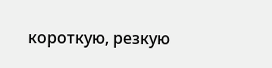короткую, резкую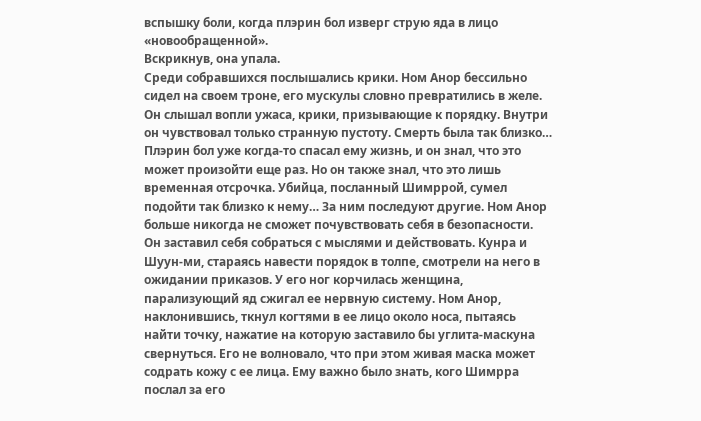вспышку боли, когда плэрин бол изверг струю яда в лицо «новообращенной».
Вскрикнув, она упала.
Среди собравшихся послышались крики. Ном Анор бессильно сидел на своем троне, его мускулы словно превратились в желе. Он слышал вопли ужаса, крики, призывающие к порядку. Внутри он чувствовал только странную пустоту. Смерть была так близко… Плэрин бол уже когда-то спасал ему жизнь, и он знал, что это может произойти еще раз. Но он также знал, что это лишь временная отсрочка. Убийца, посланный Шимррой, сумел подойти так близко к нему… За ним последуют другие. Ном Анор больше никогда не сможет почувствовать себя в безопасности.
Он заставил себя собраться с мыслями и действовать. Кунра и Шуун-ми, стараясь навести порядок в толпе, смотрели на него в ожидании приказов. У его ног корчилась женщина, парализующий яд сжигал ее нервную систему. Ном Анор, наклонившись, ткнул когтями в ее лицо около носа, пытаясь найти точку, нажатие на которую заставило бы углита-маскуна свернуться. Его не волновало, что при этом живая маска может содрать кожу с ее лица. Ему важно было знать, кого Шимрра послал за его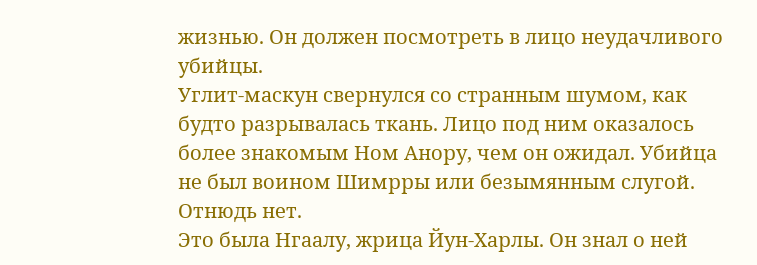жизнью. Он должен посмотреть в лицо неудачливого убийцы.
Углит-маскун свернулся со странным шумом, как будто разрывалась ткань. Лицо под ним оказалось более знакомым Ном Анору, чем он ожидал. Убийца не был воином Шимрры или безымянным слугой. Отнюдь нет.
Это была Нгаалу, жрица Йун-Харлы. Он знал о ней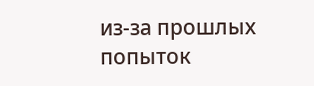из-за прошлых попыток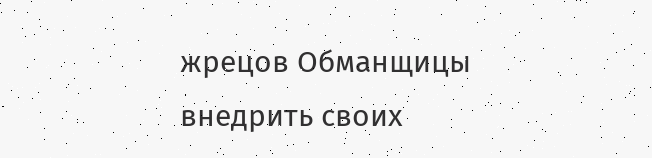жрецов Обманщицы внедрить своих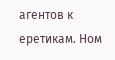агентов к еретикам. Ном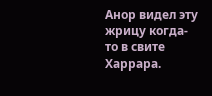Анор видел эту жрицу когда-то в свите Харрара.